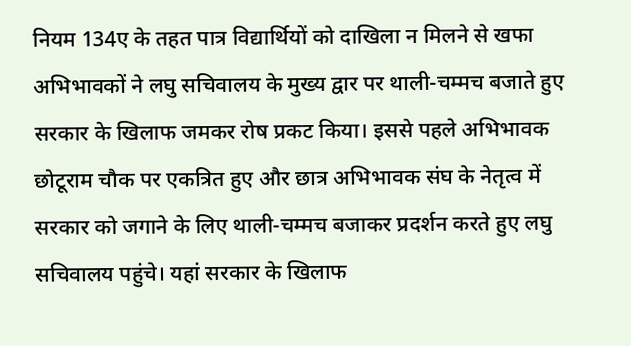नियम 134ए के तहत पात्र विद्यार्थियों को दाखिला न मिलने से खफा अभिभावकों ने लघु सचिवालय के मुख्य द्वार पर थाली-चम्मच बजाते हुए सरकार के खिलाफ जमकर रोष प्रकट किया। इससे पहले अभिभावक छोटूराम चौक पर एकत्रित हुए और छात्र अभिभावक संघ के नेतृत्व में सरकार को जगाने के लिए थाली-चम्मच बजाकर प्रदर्शन करते हुए लघु सचिवालय पहुंचे। यहां सरकार के खिलाफ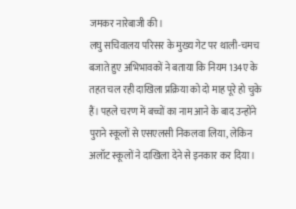जमकर नारेबाजी की।
लघु सचिवालय परिसर के मुख्य गेट पर थाली-चमच बजाते हुए अभिभावकों ने बताया कि नियम 134ए के तहत चल रही दाखिला प्रक्रिया को दो माह पूरे हो चुके हैं। पहले चरण में बच्चों का नाम आने के बाद उन्होंने पुराने स्कूलों से एसएलसी निकलवा लिया, लेकिन अलॉट स्कूलों ने दाखिला देने से इनकार कर दिया।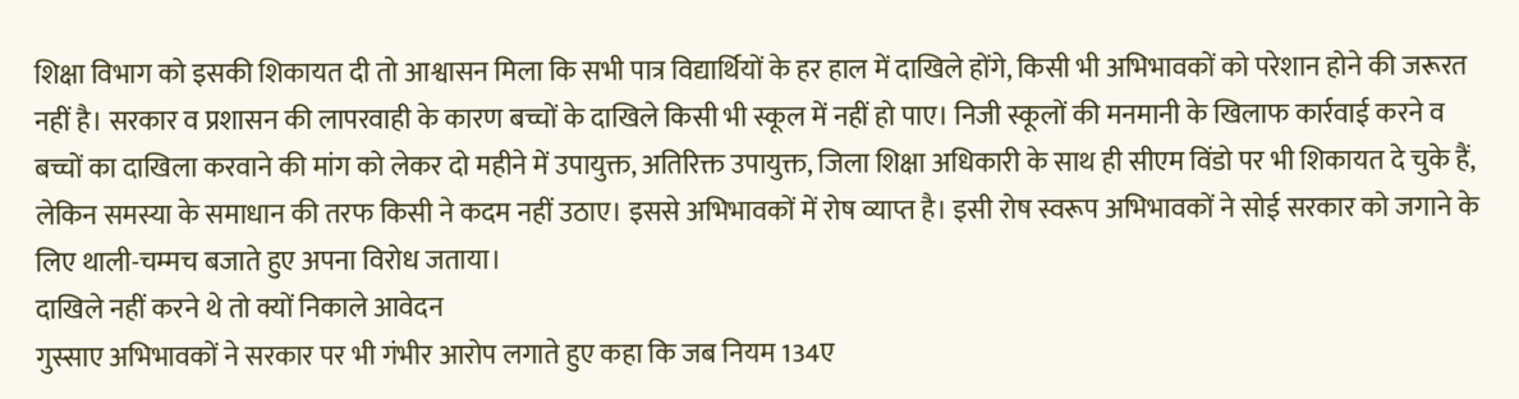शिक्षा विभाग को इसकी शिकायत दी तो आश्वासन मिला कि सभी पात्र विद्यार्थियों के हर हाल में दाखिले होंगे, किसी भी अभिभावकों को परेशान होने की जरूरत नहीं है। सरकार व प्रशासन की लापरवाही के कारण बच्चों के दाखिले किसी भी स्कूल में नहीं हो पाए। निजी स्कूलों की मनमानी के खिलाफ कार्रवाई करने व बच्चों का दाखिला करवाने की मांग को लेकर दो महीने में उपायुक्त, अतिरिक्त उपायुक्त, जिला शिक्षा अधिकारी के साथ ही सीएम विंडो पर भी शिकायत दे चुके हैं, लेकिन समस्या के समाधान की तरफ किसी ने कदम नहीं उठाए। इससे अभिभावकों में रोष व्याप्त है। इसी रोष स्वरूप अभिभावकों ने सोई सरकार को जगाने के लिए थाली-चम्मच बजाते हुए अपना विरोध जताया।
दाखिले नहीं करने थे तो क्यों निकाले आवेदन
गुस्साए अभिभावकों ने सरकार पर भी गंभीर आरोप लगाते हुए कहा कि जब नियम 134ए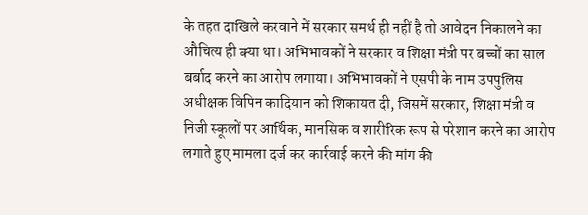के तहत दाखिले करवाने में सरकार समर्थ ही नहीं है तो आवेदन निकालने का औचित्य ही क्या था। अभिभावकों ने सरकार व शिक्षा मंत्री पर बच्चों का साल बर्बाद करने का आरोप लगाया। अभिभावकों ने एसपी के नाम उपपुलिस अधीक्षक विपिन कादियान को शिकायत दी, जिसमें सरकार, शिक्षा मंत्री व निजी स्कूलों पर आर्थिक, मानसिक व शारीरिक रूप से परेशान करने का आरोप लगाते हुए मामला दर्ज कर कार्रवाई करने की मांग की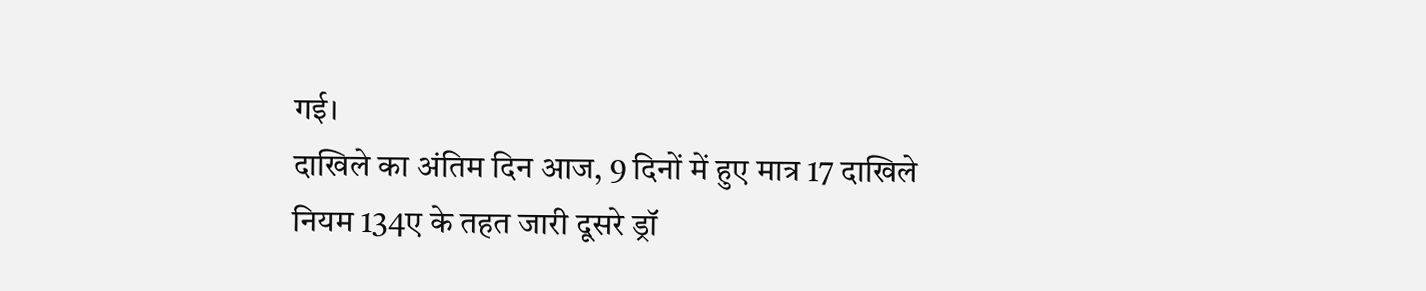गई।
दाखिले का अंतिम दिन आज, 9 दिनों में हुए मात्र 17 दाखिले
नियम 134ए के तहत जारी दूसरे ड्रॉ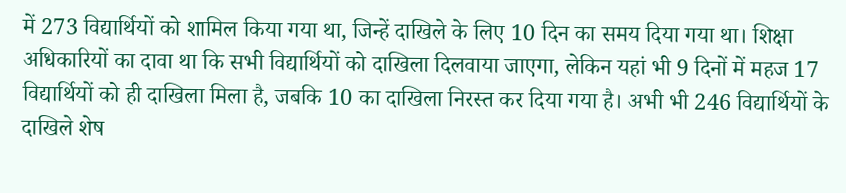में 273 विद्यार्थियों को शामिल किया गया था, जिन्हें दाखिले के लिए 10 दिन का समय दिया गया था। शिक्षा अधिकारियों का दावा था कि सभी विद्यार्थियों को दाखिला दिलवाया जाएगा, लेकिन यहां भी 9 दिनों में महज 17 विद्यार्थियों को ही दाखिला मिला है, जबकि 10 का दाखिला निरस्त कर दिया गया है। अभी भी 246 विद्यार्थियों के दाखिले शेष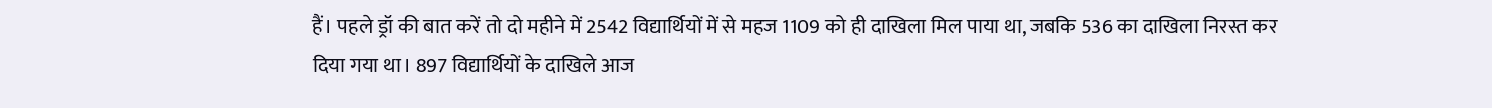हैं। पहले ड्रॉ की बात करें तो दो महीने में 2542 विद्यार्थियों में से महज 1109 को ही दाखिला मिल पाया था, जबकि 536 का दाखिला निरस्त कर दिया गया था। 897 विद्यार्थियों के दाखिले आज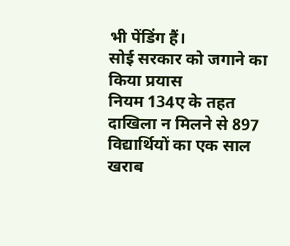भी पेंडिंग हैं।
सोई सरकार को जगाने का किया प्रयास
नियम 134ए के तहत दाखिला न मिलने से 897 विद्यार्थियों का एक साल खराब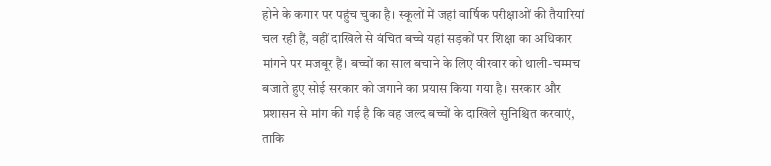होने के कगार पर पहुंच चुका है। स्कूलों में जहां वार्षिक परीक्षाओं की तैयारियां चल रही हैं, वहीं दाखिले से वंचित बच्चे यहां सड़कों पर शिक्षा का अधिकार मांगने पर मजबूर हैं। बच्चों का साल बचाने के लिए वीरवार को थाली-चम्मच बजाते हुए सोई सरकार को जगाने का प्रयास किया गया है। सरकार और प्रशासन से मांग की गई है कि वह जल्द बच्चों के दाखिले सुनिश्चित करवाएं, ताकि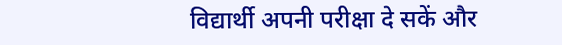विद्यार्थी अपनी परीक्षा दे सकें और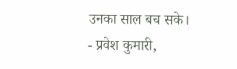उनका साल बच सके।
- प्रवेश कुमारी,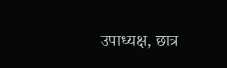उपाध्यक्ष, छात्र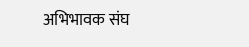अभिभावक संघ